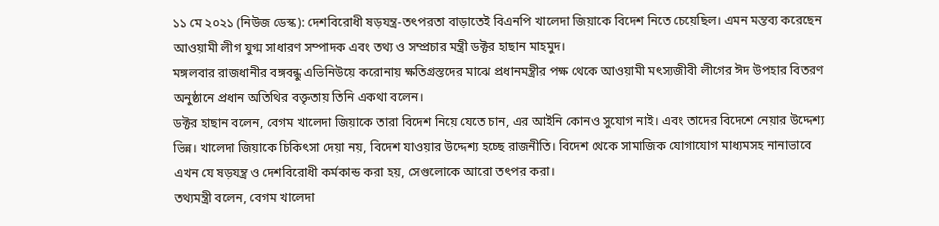১১ মে ২০২১ (নিউজ ডেস্ক): দেশবিরোধী ষড়যন্ত্র-তৎপরতা বাড়াতেই বিএনপি খালেদা জিয়াকে বিদেশ নিতে চেয়েছিল। এমন মন্তব্য করেছেন আওয়ামী লীগ যুগ্ম সাধারণ সম্পাদক এবং তথ্য ও সম্প্রচার মন্ত্রী ডক্টর হাছান মাহমুদ।
মঙ্গলবার রাজধানীর বঙ্গবন্ধু এভিনিউয়ে করোনায় ক্ষতিগ্রস্তদের মাঝে প্রধানমন্ত্রীর পক্ষ থেকে আওয়ামী মৎস্যজীবী লীগের ঈদ উপহার বিতরণ অনুষ্ঠানে প্রধান অতিথির বক্তৃতায় তিনি একথা বলেন।
ডক্টর হাছান বলেন, বেগম খালেদা জিয়াকে তারা বিদেশ নিয়ে যেতে চান, এর আইনি কোনও সুযোগ নাই। এবং তাদের বিদেশে নেয়ার উদ্দেশ্য ভিন্ন। খালেদা জিয়াকে চিকিৎসা দেয়া নয়, বিদেশ যাওয়ার উদ্দেশ্য হচ্ছে রাজনীতি। বিদেশ থেকে সামাজিক যোগাযোগ মাধ্যমসহ নানাভাবে এখন যে ষড়যন্ত্র ও দেশবিরোধী কর্মকান্ড করা হয়, সেগুলোকে আরো তৎপর করা।
তথ্যমন্ত্রী বলেন, বেগম খালেদা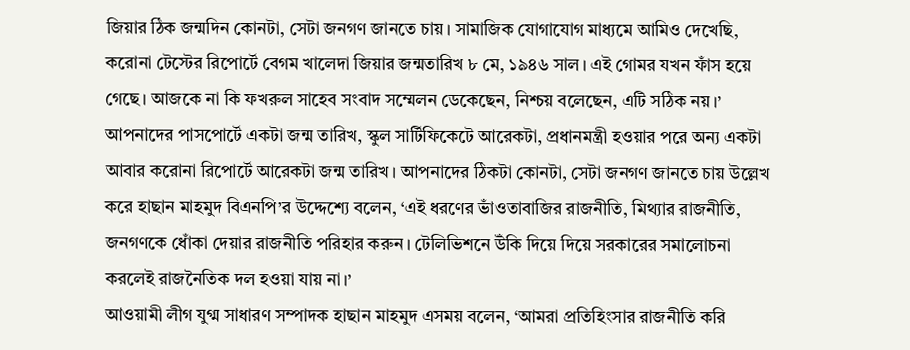জিয়ার ঠিক জন্মদিন কোনটা, সেটা জনগণ জানতে চায়। সামাজিক যোগাযোগ মাধ্যমে আমিও দেখেছি, করোনা টেস্টের রিপোর্টে বেগম খালেদা জিয়ার জন্মতারিখ ৮ মে, ১৯৪৬ সাল। এই গোমর যখন ফাঁস হয়ে গেছে। আজকে না কি ফখরুল সাহেব সংবাদ সম্মেলন ডেকেছেন, নিশ্চয় বলেছেন, এটি সঠিক নয়।’
আপনাদের পাসপোর্টে একটা জন্ম তারিখ, স্কুল সার্টিফিকেটে আরেকটা, প্রধানমন্ত্রী হওয়ার পরে অন্য একটা আবার করোনা রিপোর্টে আরেকটা জন্ম তারিখ। আপনাদের ঠিকটা কোনটা, সেটা জনগণ জানতে চায় উল্লেখ করে হাছান মাহমুদ বিএনপি’র উদ্দেশ্যে বলেন, ‘এই ধরণের ভাঁওতাবাজির রাজনীতি, মিথ্যার রাজনীতি, জনগণকে ধোঁকা দেয়ার রাজনীতি পরিহার করুন। টেলিভিশনে উঁকি দিয়ে দিয়ে সরকারের সমালোচনা করলেই রাজনৈতিক দল হওয়া যায় না।’
আওয়ামী লীগ যুগ্ম সাধারণ সম্পাদক হাছান মাহমুদ এসময় বলেন, ‘আমরা প্রতিহিংসার রাজনীতি করি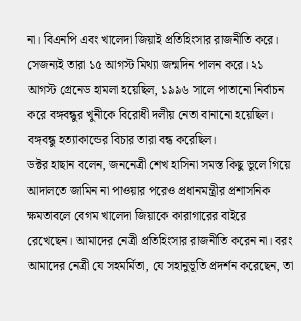না। বিএনপি এবং খালেদা জিয়াই প্রতিহিংসার রাজনীতি করে। সেজন্যই তারা ১৫ আগস্ট মিথ্যা জন্মদিন পালন করে। ২১ আগস্ট গ্রেনেড হামলা হয়েছিল, ১৯৯৬ সালে পাতানো নির্বাচন করে বঙ্গবন্ধুর খুনীকে বিরোধী দলীয় নেতা বানানো হয়েছিল। বঙ্গবন্ধু হত্যাকান্ডের বিচার তারা বন্ধ করেছিল।
ডক্টর হাছান বলেন, জননেত্রী শেখ হাসিনা সমস্ত কিছু ভুলে গিয়ে আদালতে জামিন না পাওয়ার পরেও প্রধানমন্ত্রীর প্রশাসনিক ক্ষমতাবলে বেগম খালেদা জিয়াকে কারাগারের বাইরে রেখেছেন। আমাদের নেত্রী প্রতিহিংসার রাজনীতি করেন না। বরং আমাদের নেত্রী যে সহমর্মিতা, যে সহানুভূতি প্রদর্শন করেছেন, তা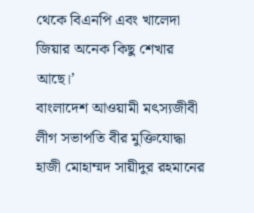থেকে বিএনপি এবং খালেদা জিয়ার অনেক কিছু শেখার আছে।’
বাংলাদেশ আওয়ামী মৎস্যজীবী লীগ সভাপতি বীর মুক্তিযোদ্ধা হাজী মোহাম্মদ সায়ীদুর রহমানের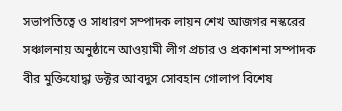সভাপতিত্বে ও সাধারণ সম্পাদক লায়ন শেখ আজগর নস্করের সঞ্চালনায় অনুষ্ঠানে আওয়ামী লীগ প্রচার ও প্রকাশনা সম্পাদক বীর মুক্তিযোদ্ধা ডক্টর আবদুস সোবহান গোলাপ বিশেষ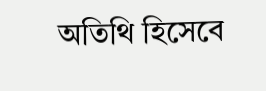অতিথি হিসেবে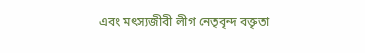এবং মৎস্যজীবী লীগ নেতৃবৃন্দ বক্তৃতা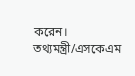করেন।
তথ্যমন্ত্রী/এসকেএম